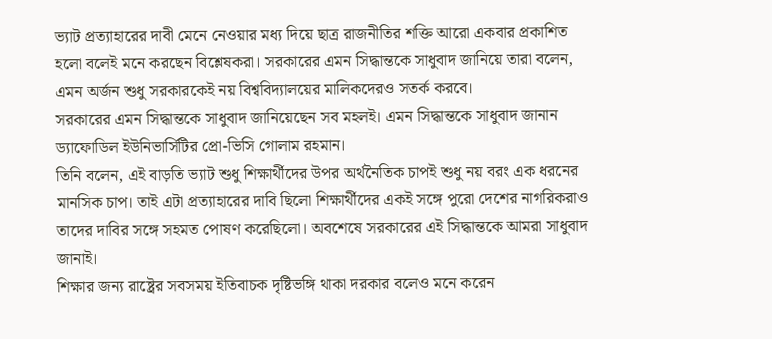ভ্যাট প্রত্যাহারের দাবী মেনে নেওয়ার মধ্য দিয়ে ছাত্র রাজনীতির শক্তি আরো একবার প্রকাশিত হলো বলেই মনে করছেন বিশ্লেষকরা। সরকারের এমন সিদ্ধান্তকে সাধুবাদ জানিয়ে তারা বলেন, এমন অর্জন শুধু সরকারকেই নয় বিশ্ববিদ্যালয়ের মালিকদেরও সতর্ক করবে।
সরকারের এমন সিদ্ধান্তকে সাধুবাদ জানিয়েছেন সব মহলই। এমন সিদ্ধান্তকে সাধুবাদ জানান ড্যাফোডিল ইউনিভার্সিটির প্রো-ভিসি গোলাম রহমান।
তিনি বলেন, এই বাড়তি ভ্যাট শুধু শিক্ষার্থীদের উপর অর্থনৈতিক চাপই শুধু নয় বরং এক ধরনের মানসিক চাপ। তাই এটা প্রত্যাহারের দাবি ছিলো শিক্ষার্থীদের একই সঙ্গে পুরো দেশের নাগরিকরাও তাদের দাবির সঙ্গে সহমত পোষণ করেছিলো। অবশেষে সরকারের এই সিদ্ধান্তকে আমরা সাধুবাদ জানাই।
শিক্ষার জন্য রাষ্ট্রের সবসময় ইতিবাচক দৃষ্টিভঙ্গি থাকা দরকার বলেও মনে করেন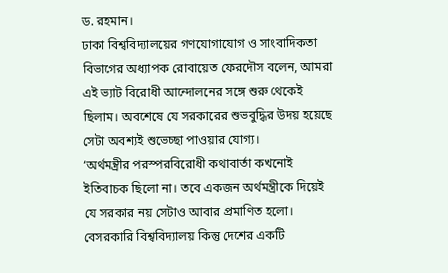ড. রহমান।
ঢাকা বিশ্ববিদ্যালয়ের গণযোগাযোগ ও সাংবাদিকতা বিভাগের অধ্যাপক রোবায়েত ফেরদৌস বলেন, আমরা এই ভ্যাট বিরোধী আন্দোলনের সঙ্গে শুরু থেকেই ছিলাম। অবশেষে যে সরকারের শুভবুদ্ধির উদয় হয়েছে সেটা অবশ্যই শুভেচ্ছা পাওয়ার যোগ্য।
‘অর্থমন্ত্রীর পরস্পরবিরোধী কথাবার্তা কখনোই ইতিবাচক ছিলো না। তবে একজন অর্থমন্ত্রীকে দিয়েই যে সরকার নয় সেটাও আবার প্রমাণিত হলো। বেসরকারি বিশ্ববিদ্যালয় কিন্তু দেশের একটি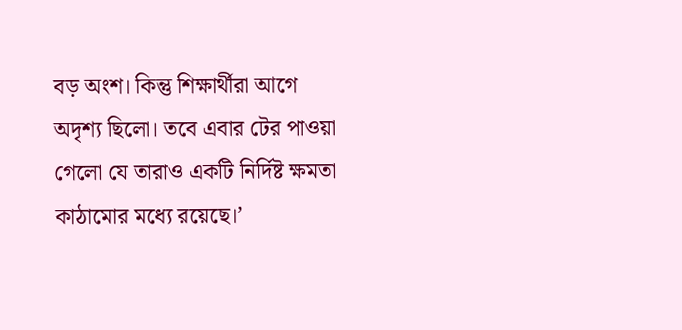বড় অংশ। কিন্তু শিক্ষার্থীরা আগে অদৃশ্য ছিলো। তবে এবার টের পাওয়া গেলো যে তারাও একটি নির্দিষ্ট ক্ষমতা কাঠামোর মধ্যে রয়েছে।’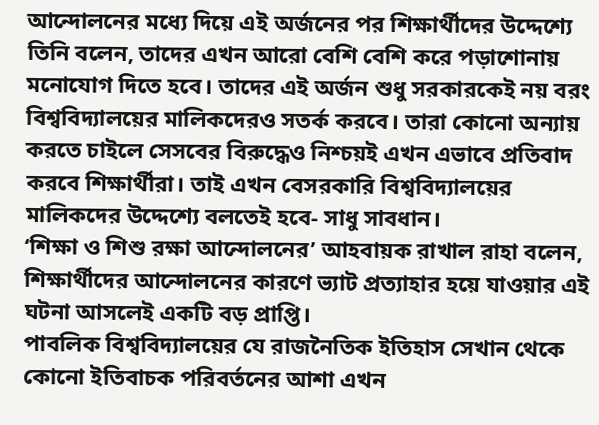আন্দোলনের মধ্যে দিয়ে এই অর্জনের পর শিক্ষার্থীদের উদ্দেশ্যে তিনি বলেন, তাদের এখন আরো বেশি বেশি করে পড়াশোনায় মনোযোগ দিতে হবে। তাদের এই অর্জন শুধু সরকারকেই নয় বরং বিশ্ববিদ্যালয়ের মালিকদেরও সতর্ক করবে। তারা কোনো অন্যায় করতে চাইলে সেসবের বিরুদ্ধেও নিশ্চয়ই এখন এভাবে প্রতিবাদ করবে শিক্ষার্থীরা। তাই এখন বেসরকারি বিশ্ববিদ্যালয়ের মালিকদের উদ্দেশ্যে বলতেই হবে- সাধু সাবধান।
‘শিক্ষা ও শিশু রক্ষা আন্দোলনের’ আহবায়ক রাখাল রাহা বলেন, শিক্ষার্থীদের আন্দোলনের কারণে ভ্যাট প্রত্যাহার হয়ে যাওয়ার এই ঘটনা আসলেই একটি বড় প্রাপ্তি।
পাবলিক বিশ্ববিদ্যালয়ের যে রাজনৈতিক ইতিহাস সেখান থেকে কোনো ইতিবাচক পরিবর্তনের আশা এখন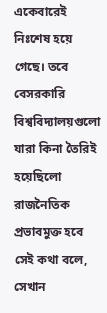একেবারেই নিঃশেষ হয়ে গেছে। তবে বেসরকারি বিশ্ববিদ্যালয়গুলো যারা কিনা তৈরিই হয়েছিলো রাজনৈতিক প্রভাবমুক্ত হবে সেই কথা বলে, সেখান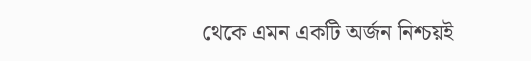থেকে এমন একটি অর্জন নিশ্চয়ই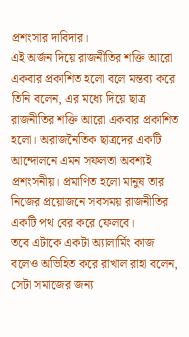প্রশংসার দাবিদার।
এই অর্জন দিয়ে রাজনীতির শক্তি আরো একবার প্রকাশিত হলো বলে মন্তব্য করে তিনি বলেন, এর মধ্যে দিয়ে ছাত্র রাজনীতির শক্তি আরো একবার প্রকাশিত হলো। অরাজনৈতিক ছাত্রদের একটি আন্দোলনে এমন সফলতা অবশ্যই প্রশংসনীয়। প্রমাণিত হলো মানুষ তার নিজের প্রয়োজনে সবসময় রাজনীতির একটি পথ বের করে ফেলবে।
তবে এটাকে একটা অ্যালার্মিং কাজ বলেও অভিহিত করে রাখাল রাহা বলেন, সেটা সমাজের জন্য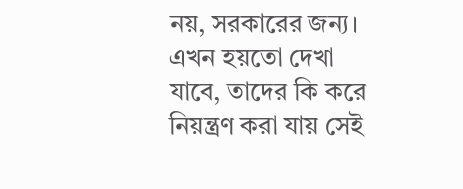নয়, সরকারের জন্য। এখন হয়তো দেখা যাবে, তাদের কি করে নিয়ন্ত্রণ করা যায় সেই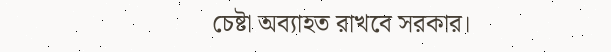চেষ্টা অব্যাহত রাখবে সরকার।